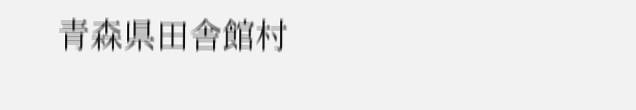青森県田舎館村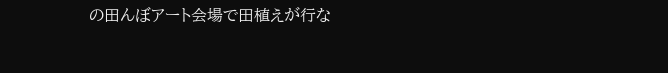の田んぼアート会場で田植えが行な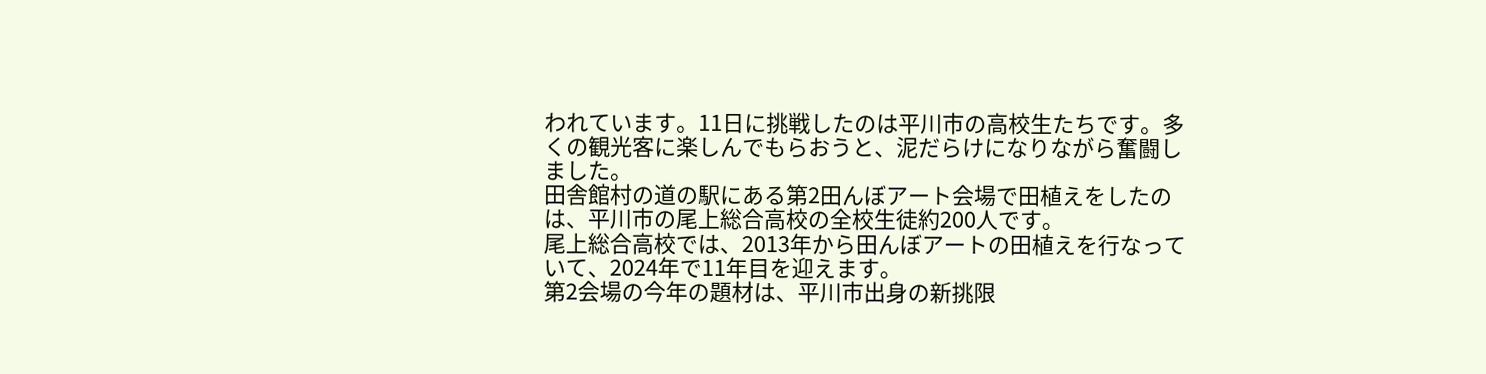われています。11日に挑戦したのは平川市の高校生たちです。多くの観光客に楽しんでもらおうと、泥だらけになりながら奮闘しました。
田舎館村の道の駅にある第2田んぼアート会場で田植えをしたのは、平川市の尾上総合高校の全校生徒約200人です。
尾上総合高校では、2013年から田んぼアートの田植えを行なっていて、2024年で11年目を迎えます。
第2会場の今年の題材は、平川市出身の新挑限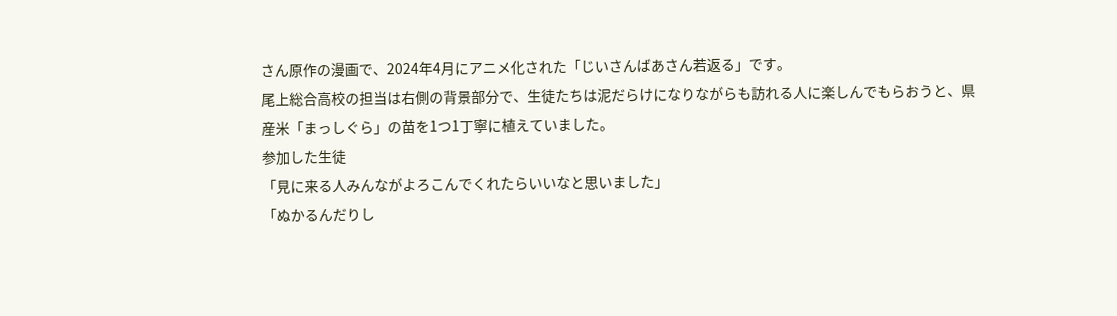さん原作の漫画で、2024年4月にアニメ化された「じいさんばあさん若返る」です。
尾上総合高校の担当は右側の背景部分で、生徒たちは泥だらけになりながらも訪れる人に楽しんでもらおうと、県産米「まっしぐら」の苗を1つ1丁寧に植えていました。
参加した生徒
「見に来る人みんながよろこんでくれたらいいなと思いました」
「ぬかるんだりし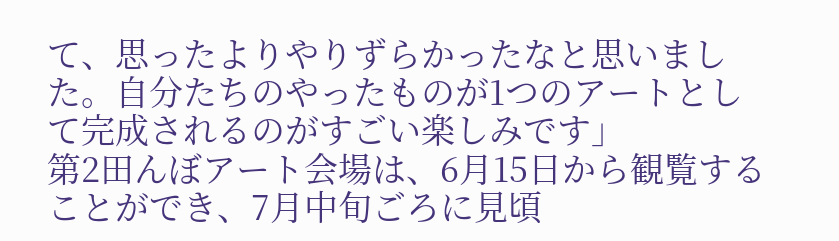て、思ったよりやりずらかったなと思いました。自分たちのやったものが1つのアートとして完成されるのがすごい楽しみです」
第2田んぼアート会場は、6月15日から観覧することができ、7月中旬ごろに見頃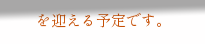を迎える予定です。